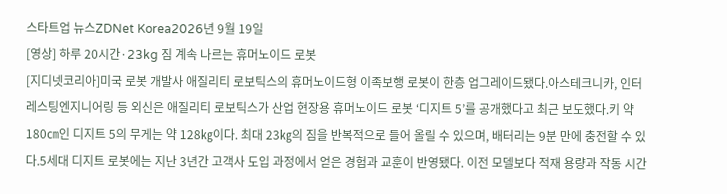스타트업 뉴스ZDNet Korea2026년 9월 19일
[영상] 하루 20시간·23kg 짐 계속 나르는 휴머노이드 로봇
[지디넷코리아]미국 로봇 개발사 애질리티 로보틱스의 휴머노이드형 이족보행 로봇이 한층 업그레이드됐다.아스테크니카, 인터레스팅엔지니어링 등 외신은 애질리티 로보틱스가 산업 현장용 휴머노이드 로봇 ‘디지트 5’를 공개했다고 최근 보도했다.키 약 180㎝인 디지트 5의 무게는 약 128㎏이다. 최대 23㎏의 짐을 반복적으로 들어 올릴 수 있으며, 배터리는 9분 만에 충전할 수 있다.5세대 디지트 로봇에는 지난 3년간 고객사 도입 과정에서 얻은 경험과 교훈이 반영됐다. 이전 모델보다 적재 용량과 작동 시간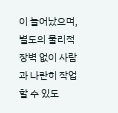이 늘어났으며, 별도의 물리적 장벽 없이 사람과 나란히 작업할 수 있도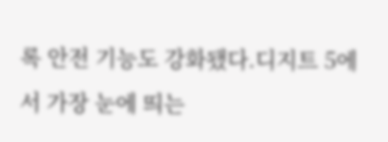록 안전 기능도 강화됐다.디지트 5에서 가장 눈에 띄는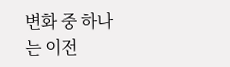변화 중 하나는 이전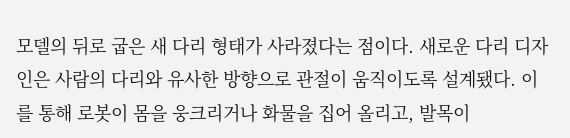모델의 뒤로 굽은 새 다리 형태가 사라졌다는 점이다. 새로운 다리 디자인은 사람의 다리와 유사한 방향으로 관절이 움직이도록 설계됐다. 이를 통해 로봇이 몸을 웅크리거나 화물을 집어 올리고, 발목이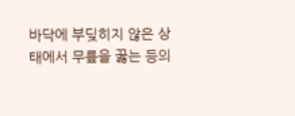바닥에 부딪히지 않은 상태에서 무릎을 꿇는 등의